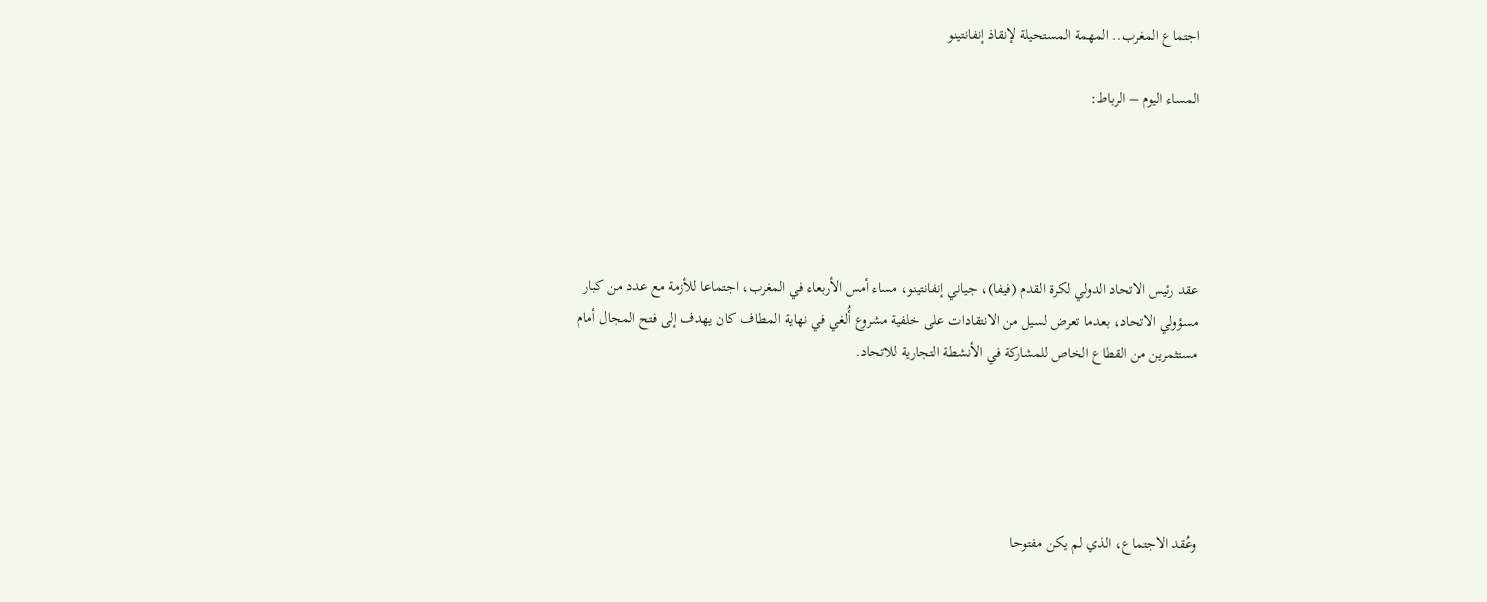اجتماع المغرب.. المهمة المستحيلة لإنقاذ إنفانتينو

المساء اليوم – الرباط:





عقد رئيس الاتحاد الدولي لكرة القدم (فيفا)، جياني إنفانتينو، مساء أمس الأربعاء في المغرب، اجتماعا للأزمة مع عدد من كبار مسؤولي الاتحاد، بعدما تعرض لسيل من الانتقادات على خلفية مشروع أُلغي في نهاية المطاف كان يهدف إلى فتح المجال أمام مستثمرين من القطاع الخاص للمشاركة في الأنشطة التجارية للاتحاد.





وعُقد الاجتماع، الذي لم يكن مفتوحا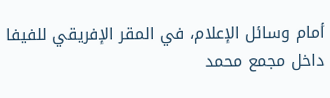أمام وسائل الإعلام، في المقر الإفريقي للفيفا داخل مجمع محمد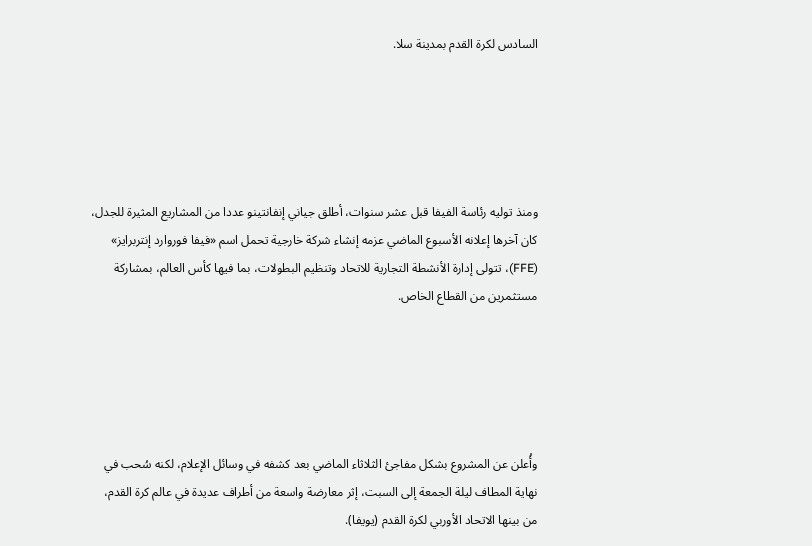السادس لكرة القدم بمدينة سلا.





ومنذ توليه رئاسة الفيفا قبل عشر سنوات، أطلق جياني إنفانتينو عددا من المشاريع المثيرة للجدل، كان آخرها إعلانه الأسبوع الماضي عزمه إنشاء شركة خارجية تحمل اسم «فيفا فوروارد إنتربرايز» (FFE)، تتولى إدارة الأنشطة التجارية للاتحاد وتنظيم البطولات، بما فيها كأس العالم، بمشاركة مستثمرين من القطاع الخاص.





وأُعلن عن المشروع بشكل مفاجئ الثلاثاء الماضي بعد كشفه في وسائل الإعلام، لكنه سُحب في نهاية المطاف ليلة الجمعة إلى السبت، إثر معارضة واسعة من أطراف عديدة في عالم كرة القدم، من بينها الاتحاد الأوربي لكرة القدم (يويفا).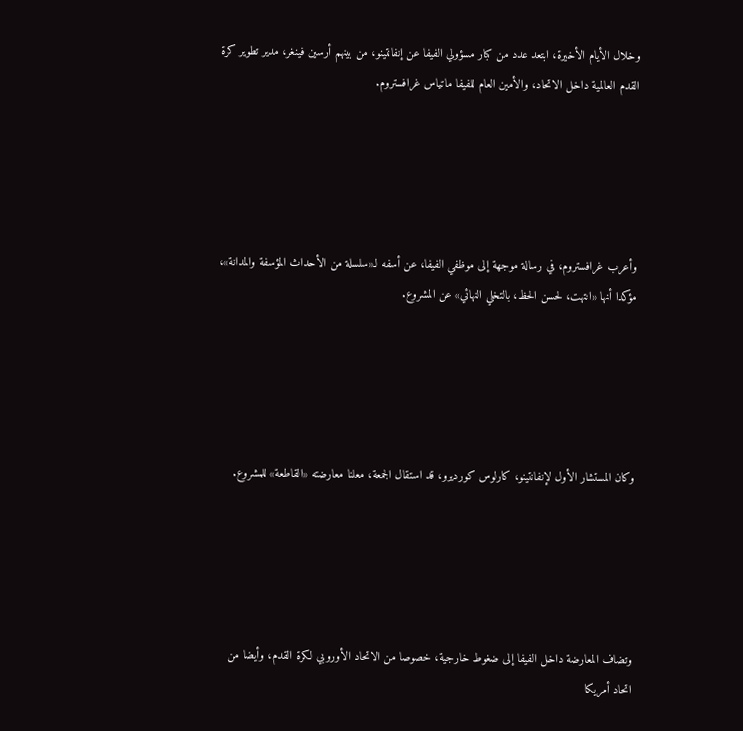وخلال الأيام الأخيرة، ابتعد عدد من كبار مسؤولي الفيفا عن إنفانتينو، من بينهم أرسين فينغر، مدير تطوير كرة القدم العالمية داخل الاتحاد، والأمين العام للفيفا ماتياس غرافستروم.





وأعرب غرافستروم، في رسالة موجهة إلى موظفي الفيفا، عن أسفه لـ«سلسلة من الأحداث المؤسفة والمدانة»، مؤكدا أنها «انتهت، لحسن الحظ، بالتخلي النهائي» عن المشروع.





وكان المستشار الأول لإنفانتينو، كارلوس كورديرو، قد استقال الجمعة، معلنا معارضته «القاطعة» للمشروع.





وتضاف المعارضة داخل الفيفا إلى ضغوط خارجية، خصوصا من الاتحاد الأوروبي لكرة القدم، وأيضا من اتحاد أمريكا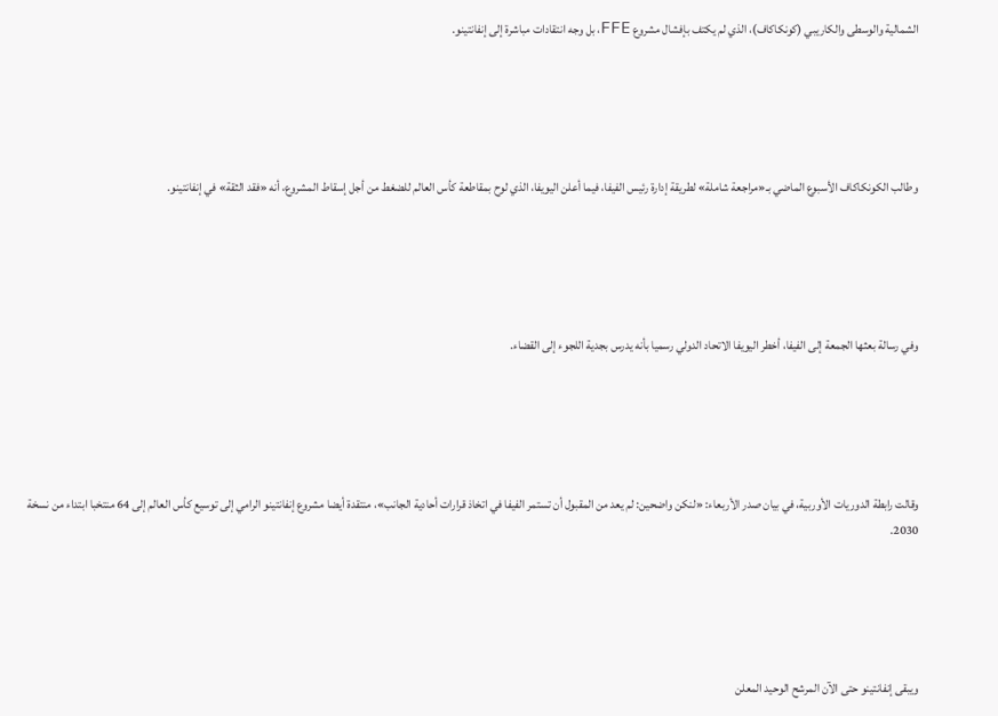الشمالية والوسطى والكاريبي (كونكاكاف)، الذي لم يكتف بإفشال مشروع FFE، بل وجه انتقادات مباشرة إلى إنفانتينو.





وطالب الكونكاكاف الأسبوع الماضي بـ«مراجعة شاملة» لطريقة إدارة رئيس الفيفا، فيما أعلن اليويفا، الذي لوح بمقاطعة كأس العالم للضغط من أجل إسقاط المشروع، أنه «فقد الثقة» في إنفانتينو.





وفي رسالة بعثها الجمعة إلى الفيفا، أخطر اليويفا الاتحاد الدولي رسميا بأنه يدرس بجدية اللجوء إلى القضاء.





وقالت رابطة الدوريات الأوربية، في بيان صدر الأربعاء: «لنكن واضحين: لم يعد من المقبول أن تستمر الفيفا في اتخاذ قرارات أحادية الجانب»، منتقدة أيضا مشروع إنفانتينو الرامي إلى توسيع كأس العالم إلى 64 منتخبا ابتداء من نسخة 2030.





ويبقى إنفانتينو حتى الآن المرشح الوحيد المعلن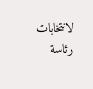لانتخابات رئاسة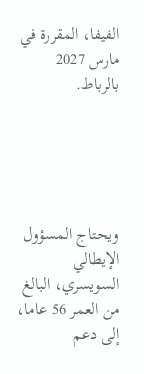الفيفا، المقررة في مارس 2027 بالرباط.





ويحتاج المسؤول الإيطالي السويسري، البالغ من العمر 56 عاما، إلى دعم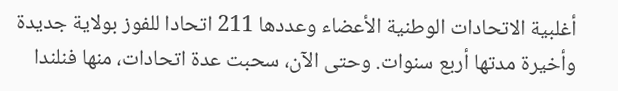أغلبية الاتحادات الوطنية الأعضاء وعددها 211 اتحادا للفوز بولاية جديدة وأخيرة مدتها أربع سنوات. وحتى الآن، سحبت عدة اتحادات، منها فنلندا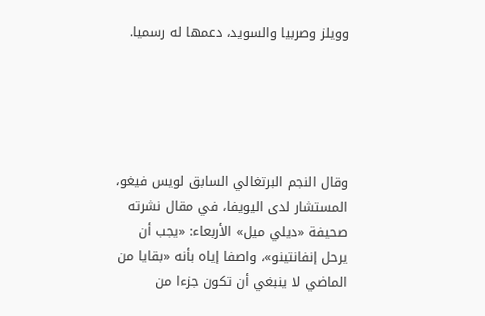وويلز وصربيا والسويد، دعمها له رسميا.





وقال النجم البرتغالي السابق لويس فيغو، المستشار لدى اليويفا، في مقال نشرته صحيفة «ديلي ميل» الأربعاء: «يجب أن يرحل إنفانتينو»، واصفا إياه بأنه «بقايا من الماضي لا ينبغي أن تكون جزءا من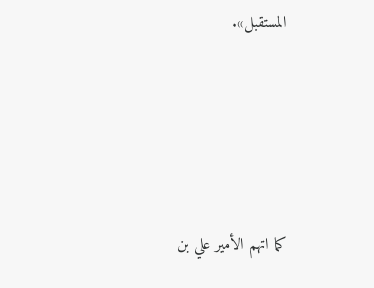المستقبل».





كما اتهم الأمير علي بن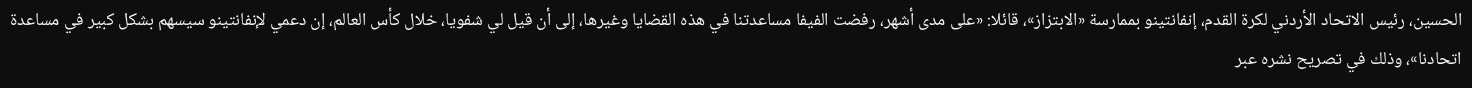الحسين، رئيس الاتحاد الأردني لكرة القدم، إنفانتينو بممارسة «الابتزاز»، قائلا: «على مدى أشهر، رفضت الفيفا مساعدتنا في هذه القضايا وغيرها، إلى أن قيل لي شفويا، خلال كأس العالم، إن دعمي لإنفانتينو سيسهم بشكل كبير في مساعدة اتحادنا»، وذلك في تصريح نشره عبر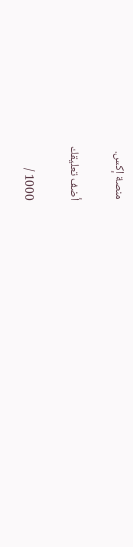منصة إكس.

أضف تعليقك

1000 /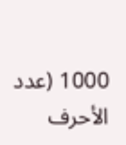1000 (عدد الأحرف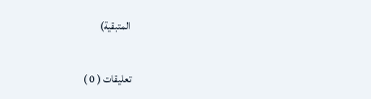المتبقية)

تعليقات ( 0 )